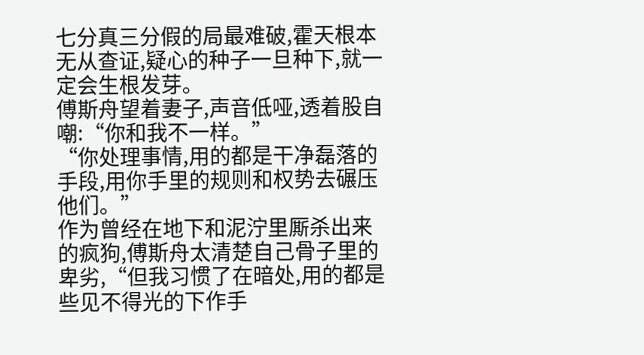七分真三分假的局最难破,霍天根本无从查证,疑心的种子一旦种下,就一定会生根发芽。
傅斯舟望着妻子,声音低哑,透着股自嘲:“你和我不一样。”
“你处理事情,用的都是干净磊落的手段,用你手里的规则和权势去碾压他们。”
作为曾经在地下和泥泞里厮杀出来的疯狗,傅斯舟太清楚自己骨子里的卑劣,“但我习惯了在暗处,用的都是些见不得光的下作手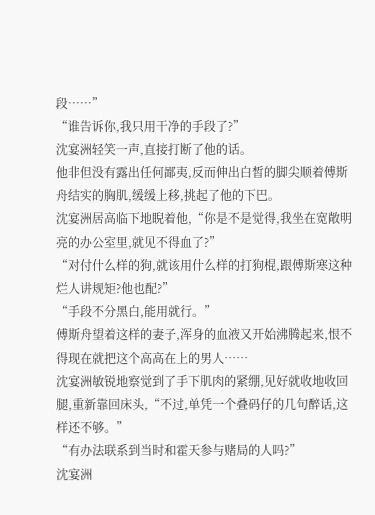段……”
“谁告诉你,我只用干净的手段了?”
沈宴洲轻笑一声,直接打断了他的话。
他非但没有露出任何鄙夷,反而伸出白皙的脚尖顺着傅斯舟结实的胸肌,缓缓上移,挑起了他的下巴。
沈宴洲居高临下地睨着他,“你是不是觉得,我坐在宽敞明亮的办公室里,就见不得血了?”
“对付什么样的狗,就该用什么样的打狗棍,跟傅斯寒这种烂人讲规矩?他也配?”
“手段不分黑白,能用就行。”
傅斯舟望着这样的妻子,浑身的血液又开始沸腾起来,恨不得现在就把这个高高在上的男人……
沈宴洲敏锐地察觉到了手下肌肉的紧绷,见好就收地收回腿,重新靠回床头,“不过,单凭一个叠码仔的几句醉话,这样还不够。”
“有办法联系到当时和霍天参与赌局的人吗?”
沈宴洲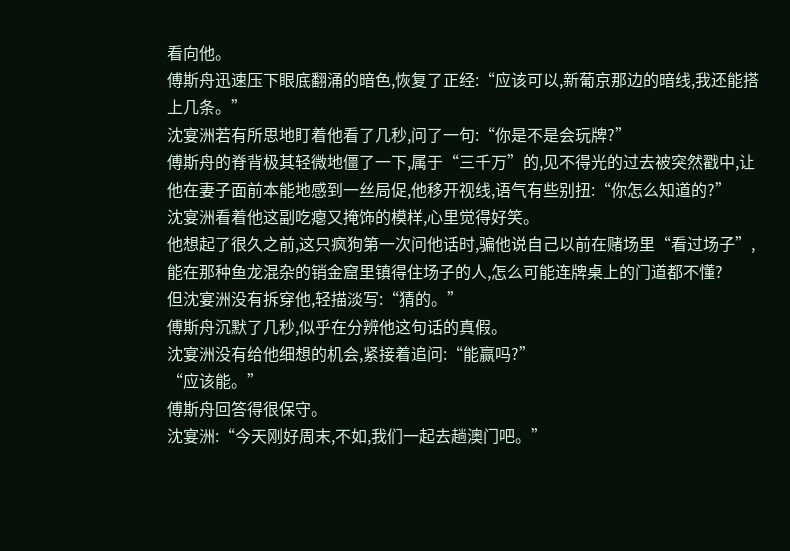看向他。
傅斯舟迅速压下眼底翻涌的暗色,恢复了正经:“应该可以,新葡京那边的暗线,我还能搭上几条。”
沈宴洲若有所思地盯着他看了几秒,问了一句:“你是不是会玩牌?”
傅斯舟的脊背极其轻微地僵了一下,属于“三千万”的,见不得光的过去被突然戳中,让他在妻子面前本能地感到一丝局促,他移开视线,语气有些别扭:“你怎么知道的?”
沈宴洲看着他这副吃瘪又掩饰的模样,心里觉得好笑。
他想起了很久之前,这只疯狗第一次问他话时,骗他说自己以前在赌场里“看过场子”,能在那种鱼龙混杂的销金窟里镇得住场子的人,怎么可能连牌桌上的门道都不懂?
但沈宴洲没有拆穿他,轻描淡写:“猜的。”
傅斯舟沉默了几秒,似乎在分辨他这句话的真假。
沈宴洲没有给他细想的机会,紧接着追问:“能赢吗?”
“应该能。”
傅斯舟回答得很保守。
沈宴洲:“今天刚好周末,不如,我们一起去趟澳门吧。”